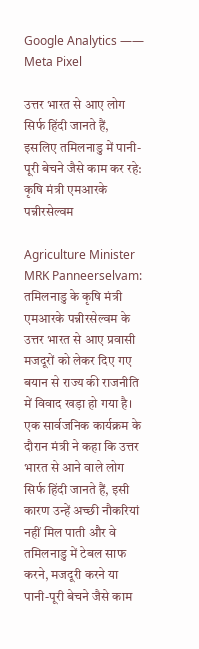Google Analytics —— Meta Pixel

उत्तर भारत से आए लोग सिर्फ हिंदी जानते हैं, इसलिए तमिलनाडु में पानी-पूरी बेचने जैसे काम कर रहे: कृषि मंत्री एमआरके पन्नीरसेल्वम

Agriculture Minister MRK Panneerselvam: तमिलनाडु के कृषि मंत्री एमआरके पन्नीरसेल्वम के उत्तर भारत से आए प्रवासी मजदूरों को लेकर दिए गए बयान से राज्य की राजनीति में विवाद खड़ा हो गया है। एक सार्वजनिक कार्यक्रम के दौरान मंत्री ने कहा कि उत्तर भारत से आने वाले लोग सिर्फ हिंदी जानते हैं, इसी कारण उन्हें अच्छी नौकरियां नहीं मिल पाती और वे तमिलनाडु में टेबल साफ करने, मजदूरी करने या पानी-पूरी बेचने जैसे काम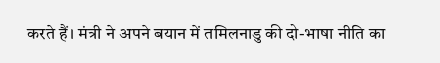करते हैं। मंत्री ने अपने बयान में तमिलनाडु की दो-भाषा नीति का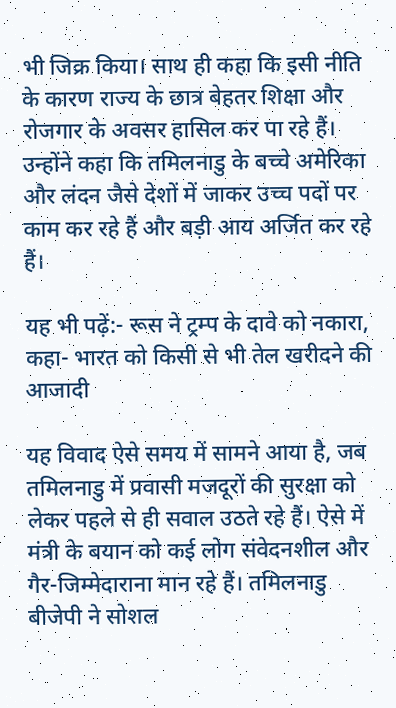भी जिक्र किया। साथ ही कहा कि इसी नीति के कारण राज्य के छात्र बेहतर शिक्षा और रोजगार के अवसर हासिल कर पा रहे हैं। उन्होंने कहा कि तमिलनाडु के बच्चे अमेरिका और लंदन जैसे देशों में जाकर उच्च पदों पर काम कर रहे हैं और बड़ी आय अर्जित कर रहे हैं।

यह भी पढ़ें:- रूस ने ट्रम्प के दावे को नकारा, कहा- भारत को किसी से भी तेल खरीदने की आजादी

यह विवाद ऐसे समय में सामने आया है, जब तमिलनाडु में प्रवासी मजदूरों की सुरक्षा को लेकर पहले से ही सवाल उठते रहे हैं। ऐसे में मंत्री के बयान को कई लोग संवेदनशील और गैर-जिम्मेदाराना मान रहे हैं। तमिलनाडु बीजेपी ने सोशल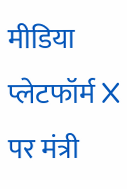मीडिया प्लेटफॉर्म X पर मंत्री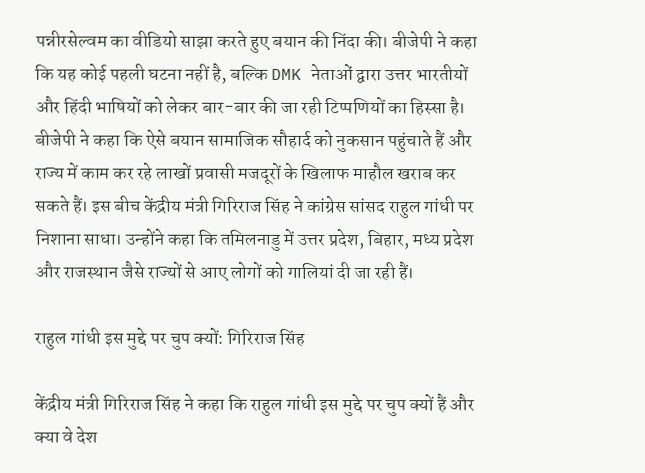पन्नीरसेल्वम का वीडियो साझा करते हुए बयान की निंदा की। बीजेपी ने कहा कि यह कोई पहली घटना नहीं है, बल्कि DMK नेताओं द्वारा उत्तर भारतीयों और हिंदी भाषियों को लेकर बार-बार की जा रही टिप्पणियों का हिस्सा है। बीजेपी ने कहा कि ऐसे बयान सामाजिक सौहार्द को नुकसान पहुंचाते हैं और राज्य में काम कर रहे लाखों प्रवासी मजदूरों के खिलाफ माहौल खराब कर सकते हैं। इस बीच केंद्रीय मंत्री गिरिराज सिंह ने कांग्रेस सांसद राहुल गांधी पर निशाना साधा। उन्होंने कहा कि तमिलनाडु में उत्तर प्रदेश, बिहार, मध्य प्रदेश और राजस्थान जैसे राज्यों से आए लोगों को गालियां दी जा रही हैं।

राहुल गांधी इस मुद्दे पर चुप क्यों: गिरिराज सिंह

केंद्रीय मंत्री गिरिराज सिंह ने कहा कि राहुल गांधी इस मुद्दे पर चुप क्यों हैं और क्या वे देश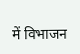में विभाजन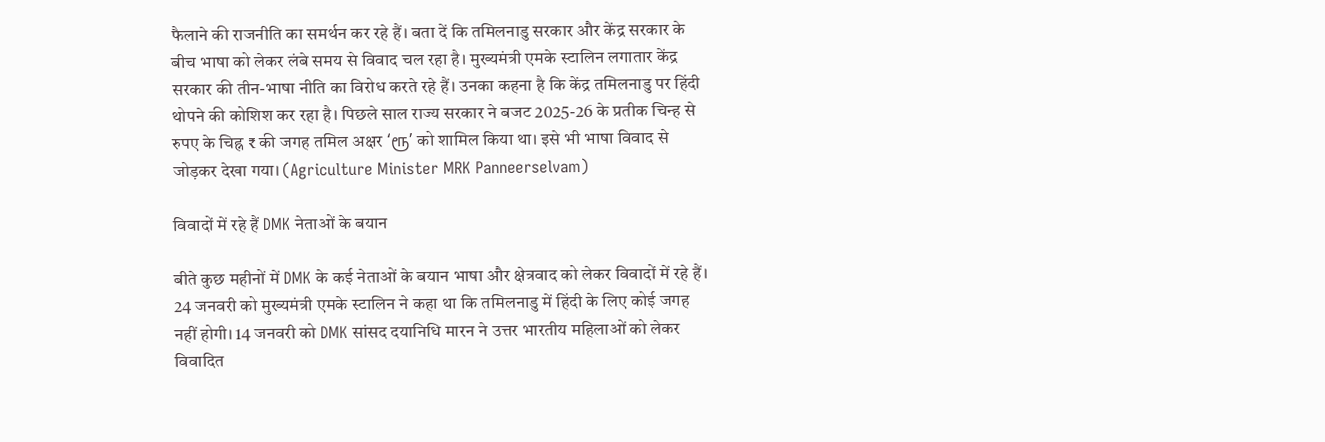फैलाने की राजनीति का समर्थन कर रहे हैं। बता दें कि तमिलनाडु सरकार और केंद्र सरकार के बीच भाषा को लेकर लंबे समय से विवाद चल रहा है। मुख्यमंत्री एमके स्टालिन लगातार केंद्र सरकार की तीन-भाषा नीति का विरोध करते रहे हैं। उनका कहना है कि केंद्र तमिलनाडु पर हिंदी थोपने की कोशिश कर रहा है। पिछले साल राज्य सरकार ने बजट 2025-26 के प्रतीक चिन्ह से रुपए के चिह्न ₹ की जगह तमिल अक्षर ‘ரூ’ को शामिल किया था। इसे भी भाषा विवाद से जोड़कर देखा गया। (Agriculture Minister MRK Panneerselvam)

विवादों में रहे हैं DMK नेताओं के बयान

बीते कुछ महीनों में DMK के कई नेताओं के बयान भाषा और क्षेत्रवाद को लेकर विवादों में रहे हैं। 24 जनवरी को मुख्यमंत्री एमके स्टालिन ने कहा था कि तमिलनाडु में हिंदी के लिए कोई जगह नहीं होगी। 14 जनवरी को DMK सांसद दयानिधि मारन ने उत्तर भारतीय महिलाओं को लेकर विवादित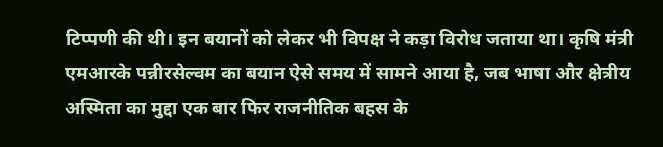टिप्पणी की थी। इन बयानों को लेकर भी विपक्ष ने कड़ा विरोध जताया था। कृषि मंत्री एमआरके पन्नीरसेल्वम का बयान ऐसे समय में सामने आया है, जब भाषा और क्षेत्रीय अस्मिता का मुद्दा एक बार फिर राजनीतिक बहस के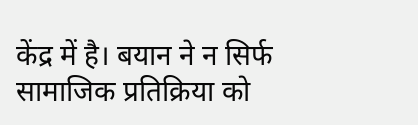केंद्र में है। बयान ने न सिर्फ सामाजिक प्रतिक्रिया को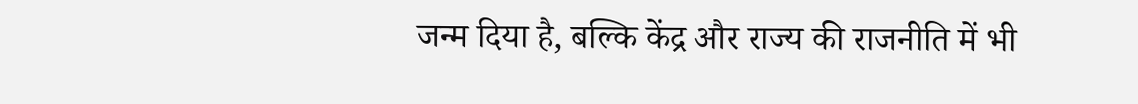जन्म दिया है, बल्कि केंद्र और राज्य की राजनीति में भी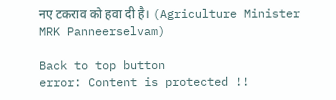नए टकराव को हवा दी है। (Agriculture Minister MRK Panneerselvam)

Back to top button
error: Content is protected !!